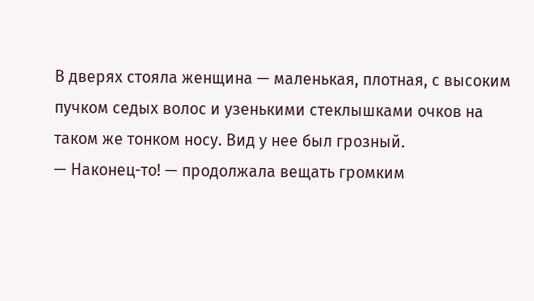В дверях стояла женщина — маленькая, плотная, с высоким пучком седых волос и узенькими стеклышками очков на таком же тонком носу. Вид у нее был грозный.
— Наконец-то! — продолжала вещать громким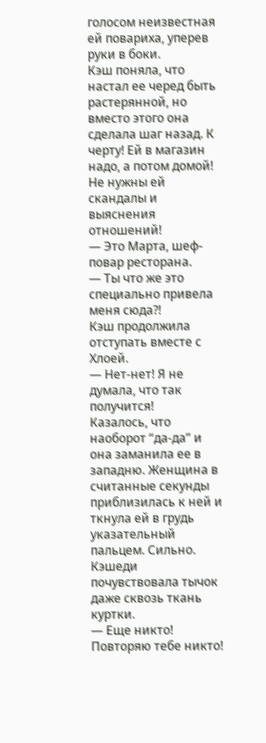голосом неизвестная ей повариха, уперев руки в боки.
Кэш поняла, что настал ее черед быть растерянной, но вместо этого она сделала шаг назад. К черту! Ей в магазин надо, а потом домой! Не нужны ей скандалы и выяснения отношений!
— Это Марта, шеф-повар ресторана.
— Ты что же это специально привела меня сюда?!
Кэш продолжила отступать вместе с Хлоей.
— Нет-нет! Я не думала, что так получится!
Казалось, что наоборот “да-да” и она заманила ее в западню. Женщина в считанные секунды приблизилась к ней и ткнула ей в грудь указательный пальцем. Сильно. Кэшеди почувствовала тычок даже сквозь ткань куртки.
— Еще никто! Повторяю тебе никто!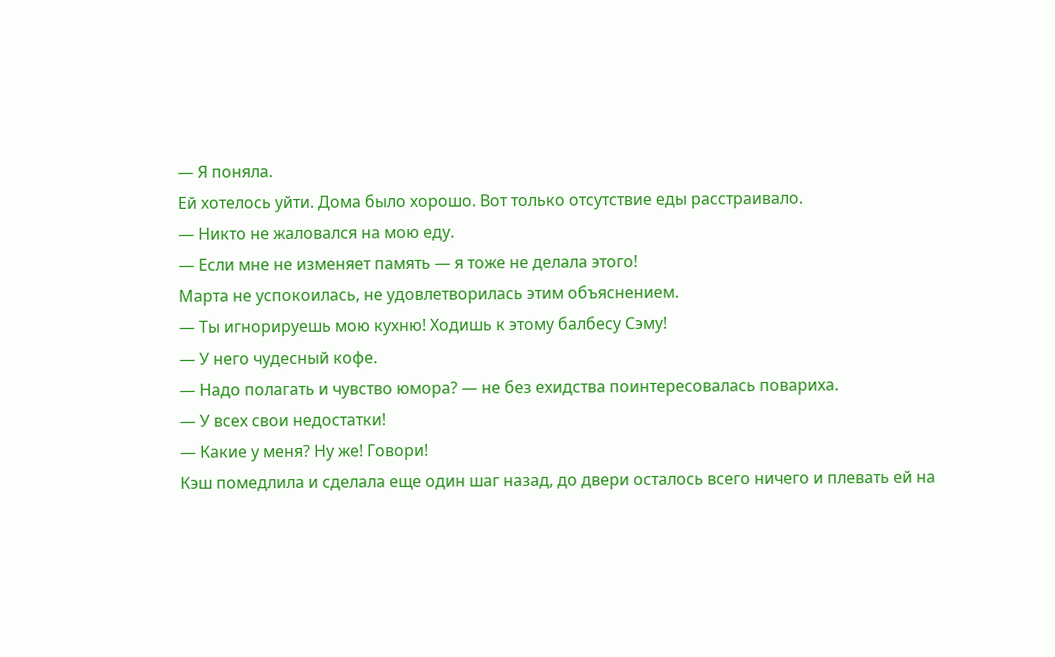— Я поняла.
Ей хотелось уйти. Дома было хорошо. Вот только отсутствие еды расстраивало.
— Никто не жаловался на мою еду.
— Если мне не изменяет память — я тоже не делала этого!
Марта не успокоилась, не удовлетворилась этим объяснением.
— Ты игнорируешь мою кухню! Ходишь к этому балбесу Сэму!
— У него чудесный кофе.
— Надо полагать и чувство юмора? — не без ехидства поинтересовалась повариха.
— У всех свои недостатки!
— Какие у меня? Ну же! Говори!
Кэш помедлила и сделала еще один шаг назад, до двери осталось всего ничего и плевать ей на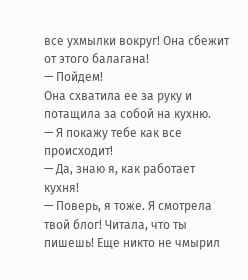все ухмылки вокруг! Она сбежит от этого балагана!
— Пойдем!
Она схватила ее за руку и потащила за собой на кухню.
— Я покажу тебе как все происходит!
— Да, знаю я, как работает кухня!
— Поверь, я тоже. Я смотрела твой блог! Читала, что ты пишешь! Еще никто не чмырил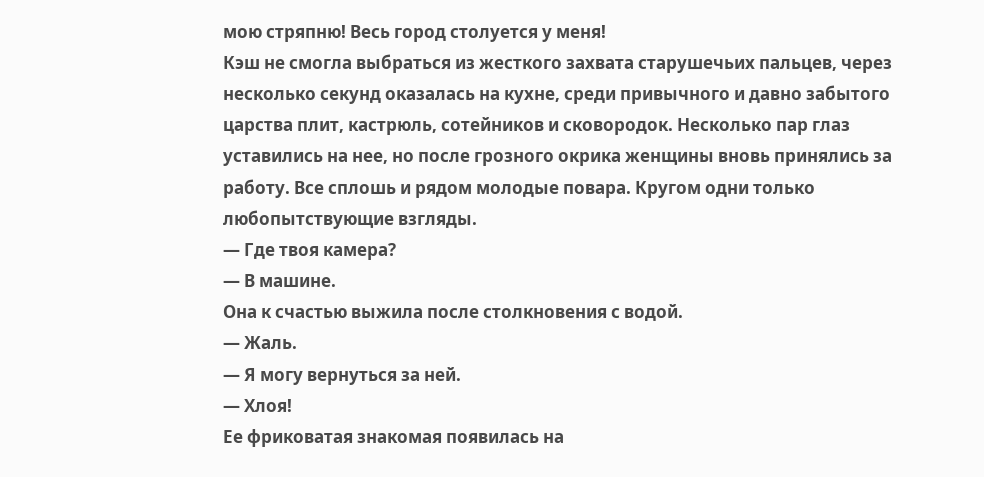мою стряпню! Весь город столуется у меня!
Кэш не смогла выбраться из жесткого захвата старушечьих пальцев, через несколько секунд оказалась на кухне, среди привычного и давно забытого царства плит, кастрюль, сотейников и сковородок. Несколько пар глаз уставились на нее, но после грозного окрика женщины вновь принялись за работу. Все сплошь и рядом молодые повара. Кругом одни только любопытствующие взгляды.
— Где твоя камера?
— В машине.
Она к счастью выжила после столкновения с водой.
— Жаль.
— Я могу вернуться за ней.
— Хлоя!
Ее фриковатая знакомая появилась на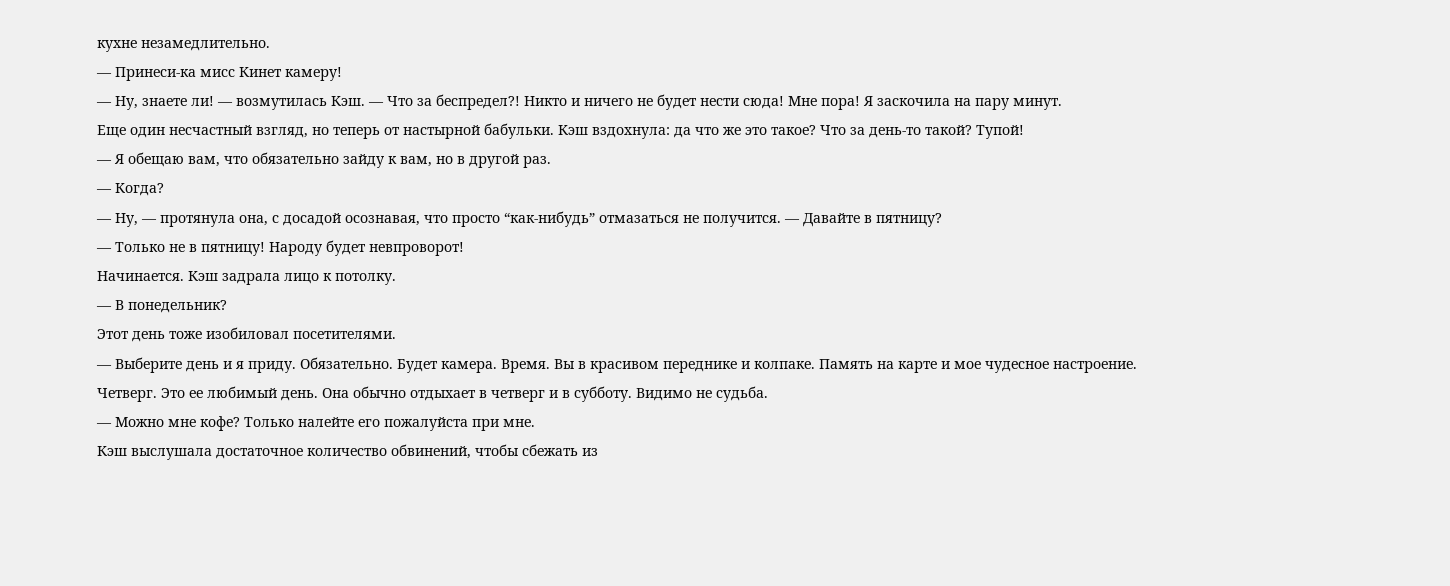кухне незамедлительно.
— Принеси-ка мисс Кинет камеру!
— Ну, знаете ли! — возмутилась Кэш. — Что за беспредел?! Никто и ничего не будет нести сюда! Мне пора! Я заскочила на пару минут.
Еще один несчастный взгляд, но теперь от настырной бабульки. Кэш вздохнула: да что же это такое? Что за день-то такой? Тупой!
— Я обещаю вам, что обязательно зайду к вам, но в другой раз.
— Когда?
— Ну, — протянула она, с досадой осознавая, что просто “как-нибудь” отмазаться не получится. — Давайте в пятницу?
— Только не в пятницу! Народу будет невпроворот!
Начинается. Кэш задрала лицо к потолку.
— В понедельник?
Этот день тоже изобиловал посетителями.
— Выберите день и я приду. Обязательно. Будет камера. Время. Вы в красивом переднике и колпаке. Память на карте и мое чудесное настроение.
Четверг. Это ее любимый день. Она обычно отдыхает в четверг и в субботу. Видимо не судьба.
— Можно мне кофе? Только налейте его пожалуйста при мне.
Кэш выслушала достаточное количество обвинений, чтобы сбежать из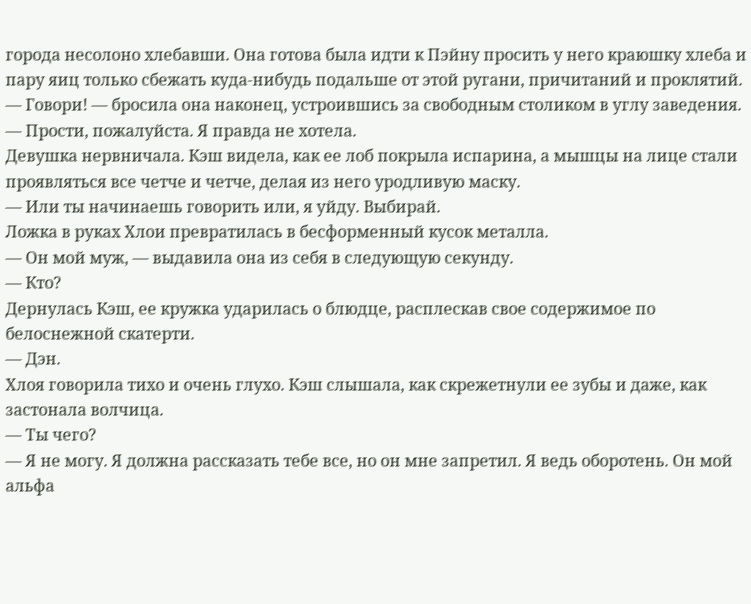города несолоно хлебавши. Она готова была идти к Пэйну просить у него краюшку хлеба и пару яиц только сбежать куда-нибудь подальше от этой ругани, причитаний и проклятий.
— Говори! — бросила она наконец, устроившись за свободным столиком в углу заведения.
— Прости, пожалуйста. Я правда не хотела.
Девушка нервничала. Кэш видела, как ее лоб покрыла испарина, а мышцы на лице стали проявляться все четче и четче, делая из него уродливую маску.
— Или ты начинаешь говорить или, я уйду. Выбирай.
Ложка в руках Хлои превратилась в бесформенный кусок металла.
— Он мой муж, — выдавила она из себя в следующую секунду.
— Кто?
Дернулась Кэш, ее кружка ударилась о блюдце, расплескав свое содержимое по белоснежной скатерти.
— Дэн.
Хлоя говорила тихо и очень глухо. Кэш слышала, как скрежетнули ее зубы и даже, как застонала волчица.
— Ты чего?
— Я не могу. Я должна рассказать тебе все, но он мне запретил. Я ведь оборотень. Он мой альфа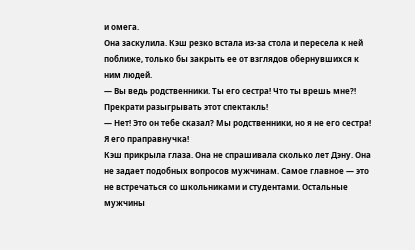и омега.
Она заскулила. Кэш резко встала из-за стола и пересела к ней поближе, только бы закрыть ее от взглядов обернувшихся к ним людей.
— Вы ведь родственники. Ты его сестра! Что ты врешь мне?! Прекрати разыгрывать этот спектакль!
— Нет! Это он тебе сказал? Мы родственники, но я не его сестра! Я его праправнучка!
Кэш прикрыла глаза. Она не спрашивала сколько лет Дэну. Она не задает подобных вопросов мужчинам. Самое главное — это не встречаться со школьниками и студентами. Остальные мужчины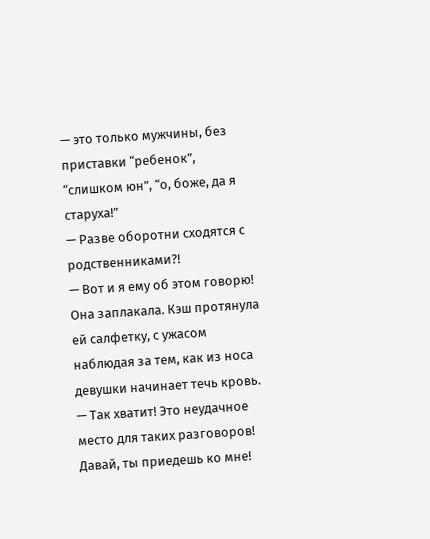— это только мужчины, без приставки “ребенок”, “слишком юн”, “о, боже, да я старуха!”
— Разве оборотни сходятся с родственниками?!
— Вот и я ему об этом говорю!
Она заплакала. Кэш протянула ей салфетку, с ужасом наблюдая за тем, как из носа девушки начинает течь кровь.
— Так хватит! Это неудачное место для таких разговоров! Давай, ты приедешь ко мне!